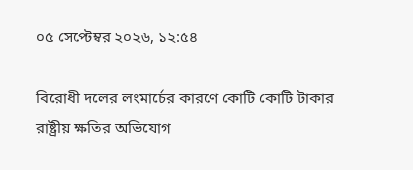০৫ সেপ্টেম্বর ২০২৬, ১২:৫৪

বিরোধী দলের লংমার্চের কারণে কোটি কোটি টাকার রাষ্ট্রীয় ক্ষতির অভিযোগ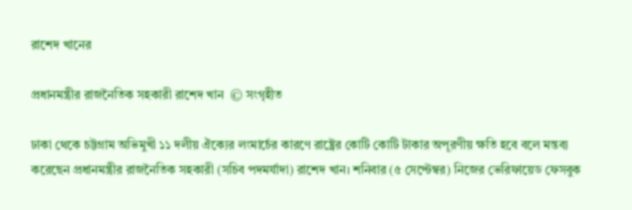রাশেদ খানের

প্রধানমন্ত্রীর রাজনৈতিক সহকারী রাশেদ খান  © সংগৃহীত

ঢাকা থেকে চট্টগ্রাম অভিমুখী ১১ দলীয় ঐক্যের লংমার্চের কারণে রাষ্ট্রের কোটি কোটি টাকার অপূরণীয় ক্ষতি হবে বলে মন্তব্য করেছেন প্রধানমন্ত্রীর রাজনৈতিক সহকারী (সচিব পদমর্যাদা) রাশেদ খান। শনিবার (৫ সেপ্টেম্বর) নিজের ভেরিফায়েড ফেসবুক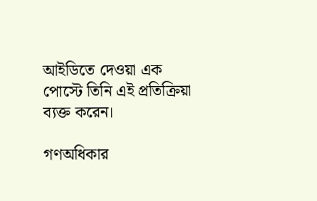আইডিতে দেওয়া এক পোস্টে তিনি এই প্রতিক্রিয়া ব্যক্ত করেন।

গণঅধিকার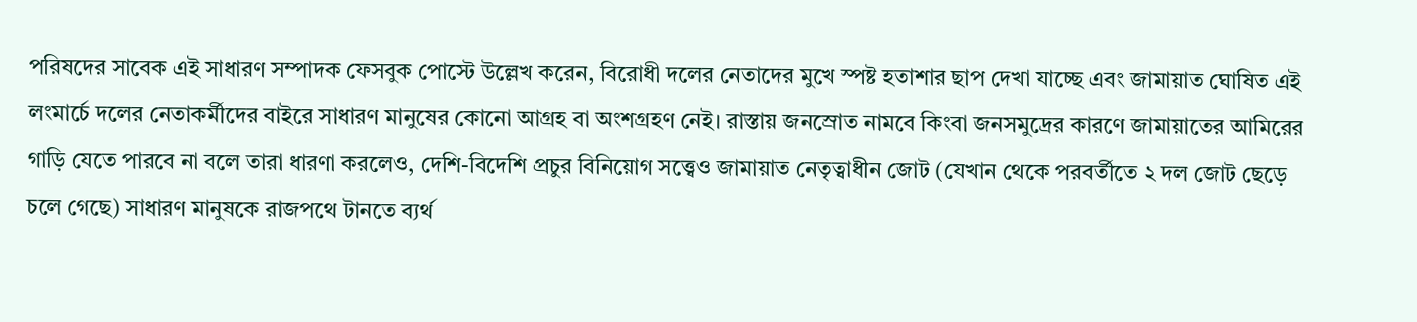পরিষদের সাবেক এই সাধারণ সম্পাদক ফেসবুক পোস্টে উল্লেখ করেন, বিরোধী দলের নেতাদের মুখে স্পষ্ট হতাশার ছাপ দেখা যাচ্ছে এবং জামায়াত ঘোষিত এই লংমার্চে দলের নেতাকর্মীদের বাইরে সাধারণ মানুষের কোনো আগ্রহ বা অংশগ্রহণ নেই। রাস্তায় জনস্রোত নামবে কিংবা জনসমুদ্রের কারণে জামায়াতের আমিরের গাড়ি যেতে পারবে না বলে তারা ধারণা করলেও, দেশি-বিদেশি প্রচুর বিনিয়োগ সত্ত্বেও জামায়াত নেতৃত্বাধীন জোট (যেখান থেকে পরবর্তীতে ২ দল জোট ছেড়ে চলে গেছে) সাধারণ মানুষকে রাজপথে টানতে ব্যর্থ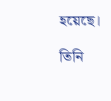হয়েছে।

তিনি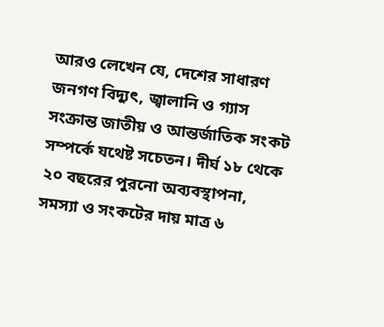আরও লেখেন যে, দেশের সাধারণ জনগণ বিদ্যুৎ, জ্বালানি ও গ্যাস সংক্রান্ত জাতীয় ও আন্তর্জাতিক সংকট সম্পর্কে যথেষ্ট সচেতন। দীর্ঘ ১৮ থেকে ২০ বছরের পুরনো অব্যবস্থাপনা, সমস্যা ও সংকটের দায় মাত্র ৬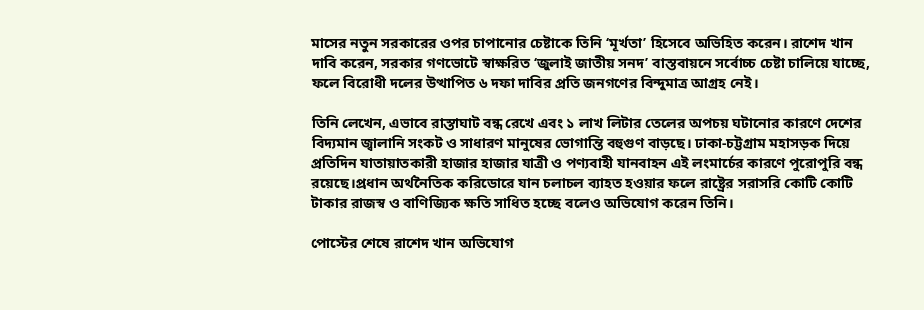মাসের নতুন সরকারের ওপর চাপানোর চেষ্টাকে তিনি ‘মূর্খতা’ হিসেবে অভিহিত করেন। রাশেদ খান দাবি করেন, সরকার গণভোটে স্বাক্ষরিত ‘জুলাই জাতীয় সনদ’ বাস্তবায়নে সর্বোচ্চ চেষ্টা চালিয়ে যাচ্ছে, ফলে বিরোধী দলের উত্থাপিত ৬ দফা দাবির প্রতি জনগণের বিন্দুমাত্র আগ্রহ নেই।

তিনি লেখেন, এভাবে রাস্তাঘাট বন্ধ রেখে এবং ১ লাখ লিটার তেলের অপচয় ঘটানোর কারণে দেশের বিদ্যমান জ্বালানি সংকট ও সাধারণ মানুষের ভোগান্তি বহুগুণ বাড়ছে। ঢাকা-চট্টগ্রাম মহাসড়ক দিয়ে প্রতিদিন যাতায়াতকারী হাজার হাজার যাত্রী ও পণ্যবাহী যানবাহন এই লংমার্চের কারণে পুরোপুরি বন্ধ রয়েছে।প্রধান অর্থনৈতিক করিডোরে যান চলাচল ব্যাহত হওয়ার ফলে রাষ্ট্রের সরাসরি কোটি কোটি টাকার রাজস্ব ও বাণিজ্যিক ক্ষতি সাধিত হচ্ছে বলেও অভিযোগ করেন তিনি।

পোস্টের শেষে রাশেদ খান অভিযোগ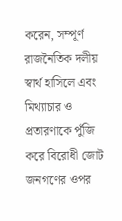করেন, সম্পূর্ণ রাজনৈতিক দলীয় স্বার্থ হাসিলে এবং মিথ্যাচার ও প্রতারণাকে পুঁজি করে বিরোধী জোট জনগণের ওপর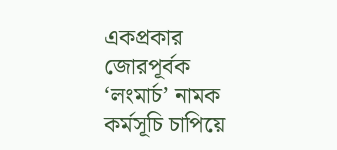একপ্রকার জোরপূর্বক ‘লংমার্চ’ নামক কর্মসূচি চাপিয়ে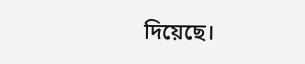দিয়েছে।